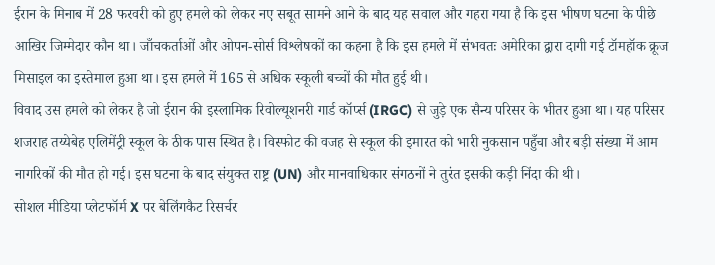ईरान के मिनाब में 28 फरवरी को हुए हमले को लेकर नए सबूत सामने आने के बाद यह सवाल और गहरा गया है कि इस भीषण घटना के पीछे आखिर जिम्मेदार कौन था। जाँचकर्ताओं और ओपन-सोर्स विश्लेषकों का कहना है कि इस हमले में संभवतः अमेरिका द्वारा दागी गई टॉमहॉक क्रूज मिसाइल का इस्तेमाल हुआ था। इस हमले में 165 से अधिक स्कूली बच्चों की मौत हुई थी।
विवाद उस हमले को लेकर है जो ईरान की इस्लामिक रिवोल्यूशनरी गार्ड कॉर्प्स (IRGC) से जुड़े एक सैन्य परिसर के भीतर हुआ था। यह परिसर शजराह तय्येबेह एलिमेंट्री स्कूल के ठीक पास स्थित है। विस्फोट की वजह से स्कूल की इमारत को भारी नुकसान पहुँचा और बड़ी संख्या में आम नागरिकों की मौत हो गई। इस घटना के बाद संयुक्त राष्ट्र (UN) और मानवाधिकार संगठनों ने तुरंत इसकी कड़ी निंदा की थी।
सोशल मीडिया प्लेटफॉर्म X पर बेलिंगकैट रिसर्चर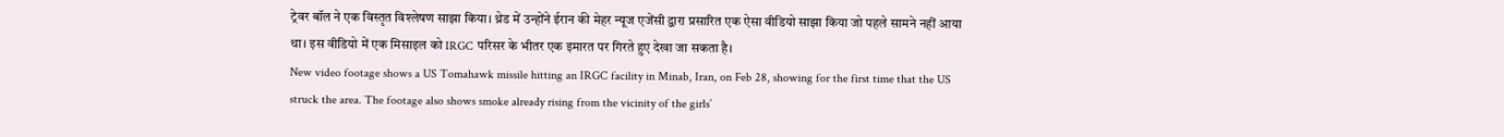ट्रेवर बॉल ने एक विस्तृत विश्लेषण साझा किया। थ्रेड में उन्होंने ईरान की मेहर न्यूज एजेंसी द्वारा प्रसारित एक ऐसा वीडियो साझा किया जो पहले सामने नहीं आया था। इस वीडियो में एक मिसाइल को IRGC परिसर के भीतर एक इमारत पर गिरते हुए देखा जा सकता है।
New video footage shows a US Tomahawk missile hitting an IRGC facility in Minab, Iran, on Feb 28, showing for the first time that the US struck the area. The footage also shows smoke already rising from the vicinity of the girls’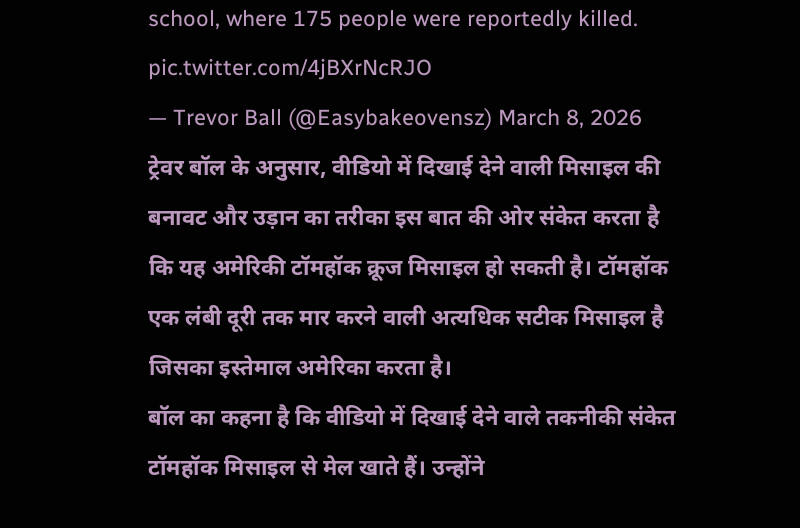school, where 175 people were reportedly killed. pic.twitter.com/4jBXrNcRJO
— Trevor Ball (@Easybakeovensz) March 8, 2026
ट्रेवर बॉल के अनुसार, वीडियो में दिखाई देने वाली मिसाइल की बनावट और उड़ान का तरीका इस बात की ओर संकेत करता है कि यह अमेरिकी टॉमहॉक क्रूज मिसाइल हो सकती है। टॉमहॉक एक लंबी दूरी तक मार करने वाली अत्यधिक सटीक मिसाइल है जिसका इस्तेमाल अमेरिका करता है।
बॉल का कहना है कि वीडियो में दिखाई देने वाले तकनीकी संकेत टॉमहॉक मिसाइल से मेल खाते हैं। उन्होंने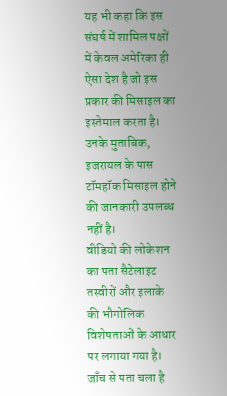यह भी कहा कि इस संघर्ष में शामिल पक्षों में केवल अमेरिका ही ऐसा देश है जो इस प्रकार की मिसाइल का इस्तेमाल करता है। उनके मुताबिक, इजरायल के पास टॉमहॉक मिसाइल होने की जानकारी उपलब्ध नहीं है।
वीडियो की लोकेशन का पता सैटेलाइट तस्वीरों और इलाके की भौगोलिक विशेषताओं के आधार पर लगाया गया है। जाँच से पता चला है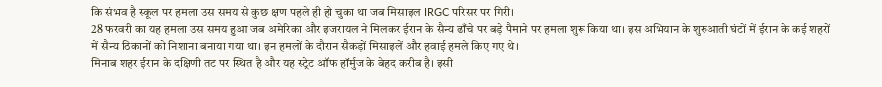कि संभव है स्कूल पर हमला उस समय से कुछ क्षण पहले ही हो चुका था जब मिसाइल IRGC परिसर पर गिरी।
28 फरवरी का यह हमला उस समय हुआ जब अमेरिका और इजरायल ने मिलकर ईरान के सैन्य ढाँचे पर बड़े पैमाने पर हमला शुरू किया था। इस अभियान के शुरुआती घंटों में ईरान के कई शहरों में सैन्य ठिकानों को निशाना बनाया गया था। इन हमलों के दौरान सैकड़ों मिसाइलें और हवाई हमले किए गए थे।
मिनाब शहर ईरान के दक्षिणी तट पर स्थित है और यह स्ट्रेट ऑफ हॉर्मुज के बेहद करीब है। इसी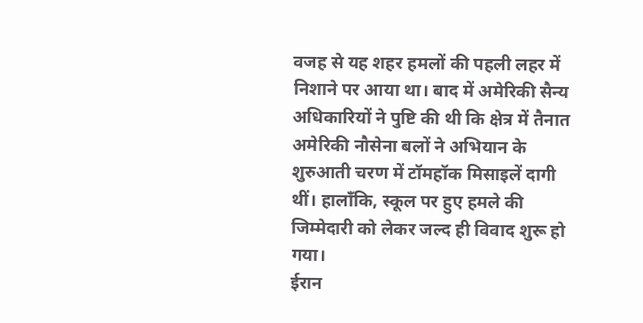वजह से यह शहर हमलों की पहली लहर में निशाने पर आया था। बाद में अमेरिकी सैन्य अधिकारियों ने पुष्टि की थी कि क्षेत्र में तैनात अमेरिकी नौसेना बलों ने अभियान के शुरुआती चरण में टॉमहॉक मिसाइलें दागी थीं। हालाँकि, स्कूल पर हुए हमले की जिम्मेदारी को लेकर जल्द ही विवाद शुरू हो गया।
ईरान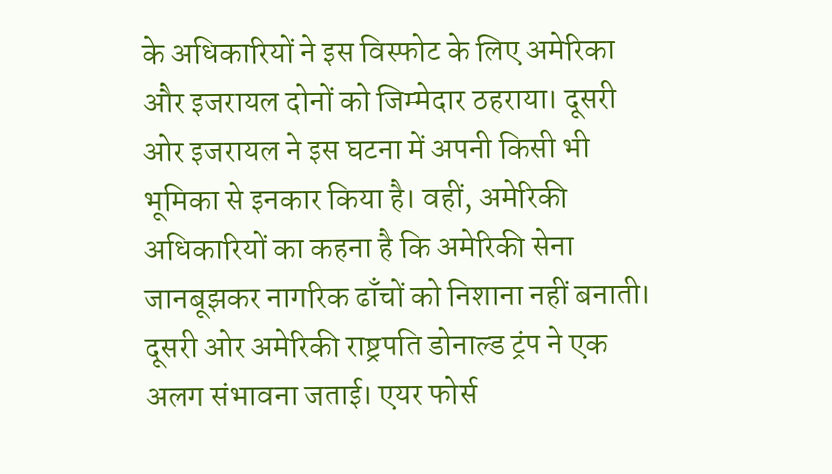के अधिकारियों ने इस विस्फोट के लिए अमेरिका और इजरायल दोनों को जिम्मेदार ठहराया। दूसरी ओर इजरायल ने इस घटना में अपनी किसी भी भूमिका से इनकार किया है। वहीं, अमेरिकी अधिकारियों का कहना है कि अमेरिकी सेना जानबूझकर नागरिक ढाँचों को निशाना नहीं बनाती।
दूसरी ओर अमेरिकी राष्ट्रपति डोनाल्ड ट्रंप ने एक अलग संभावना जताई। एयर फोर्स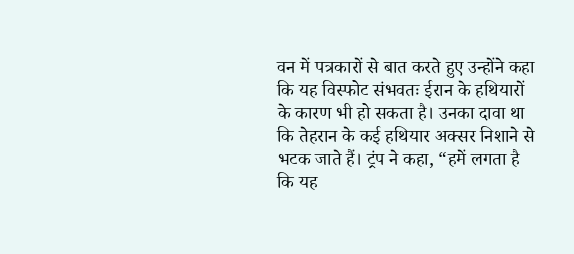वन में पत्रकारों से बात करते हुए उन्होंने कहा कि यह विस्फोट संभवतः ईरान के हथियारों के कारण भी हो सकता है। उनका दावा था कि तेहरान के कई हथियार अक्सर निशाने से भटक जाते हैं। ट्रंप ने कहा, “हमें लगता है कि यह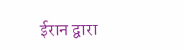ईरान द्वारा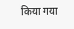किया गया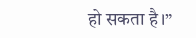हो सकता है।”